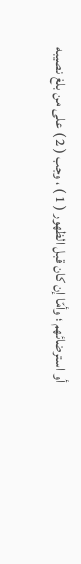أو استرضائهم ؛ وأمّا إن كان قبل الظهور ( 1 ) ، وجب ( 2 ) على من بلغ نصيبه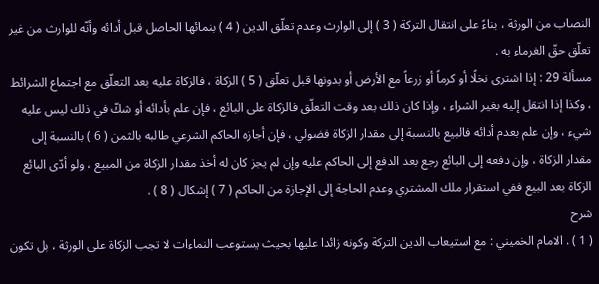النصاب من الورثة ، بناءً على انتقال التركة ( 3 ) إلى الوارث وعدم تعلّق الدين ( 4 ) بنمائها الحاصل قبل أدائه وأنّه للوارث من غير تعلّق حقّ الغرماء به .
مسألة 29 : إذا اشترى نخلًا أو كرماً أو زرعاً مع الأرض أو بدونها قبل تعلّق ( 5 ) الزكاة ، فالزكاة عليه بعد التعلّق مع اجتماع الشرائط ، وكذا إذا انتقل إليه بغير الشراء ، وإذا كان ذلك بعد وقت التعلّق فالزكاة على البائع ، فإن علم بأدائه أو شكّ في ذلك ليس عليه شيء ، وإن علم بعدم أدائه فالبيع بالنسبة إلى مقدار الزكاة فضولي ، فإن أجازه الحاكم الشرعي طالبه بالثمن ( 6 ) بالنسبة إلى مقدار الزكاة ، وإن دفعه إلى البائع رجع بعد الدفع إلى الحاكم عليه وإن لم يجز كان له أخذ مقدار الزكاة من المبيع ، ولو أدّى البائع الزكاة بعد البيع ففي استقرار ملك المشتري وعدم الحاجة إلى الإجازة من الحاكم ( 7 ) إشكال ( 8 ) .
شرح
( 1 ) . الامام الخميني : مع استيعاب الدين التركة وكونه زائدا عليها بحيث يستوعب النماءات لا تجب الزكاة على الورثة ، بل تكون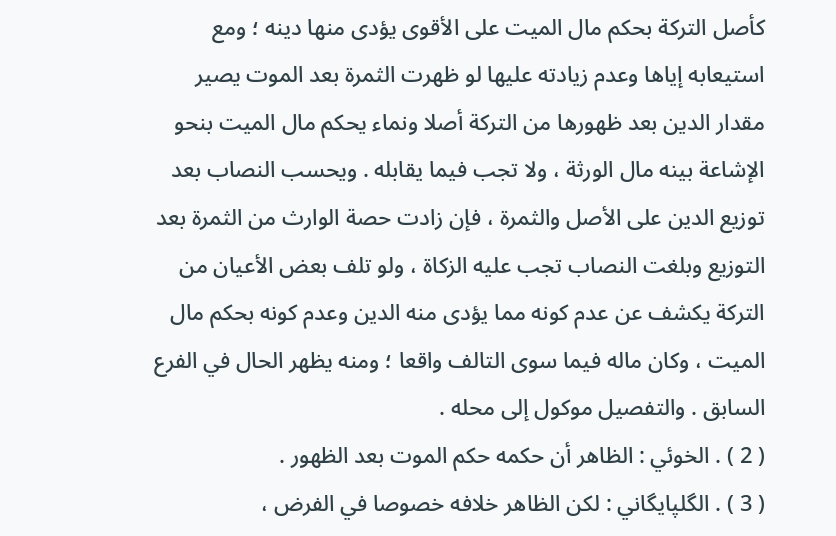كأصل التركة بحكم مال الميت على الأقوى يؤدى منها دينه ؛ ومع استيعابه إياها وعدم زيادته عليها لو ظهرت الثمرة بعد الموت يصير مقدار الدين بعد ظهورها من التركة أصلا ونماء يحكم مال الميت بنحو الإشاعة بينه مال الورثة ، ولا تجب فيما يقابله . ويحسب النصاب بعد توزيع الدين على الأصل والثمرة ، فإن زادت حصة الوارث من الثمرة بعد التوزيع وبلغت النصاب تجب عليه الزكاة ، ولو تلف بعض الأعيان من التركة يكشف عن عدم كونه مما يؤدى منه الدين وعدم كونه بحكم مال الميت ، وكان ماله فيما سوى التالف واقعا ؛ ومنه يظهر الحال في الفرع السابق . والتفصيل موكول إلى محله .
( 2 ) . الخوئي : الظاهر أن حكمه حكم الموت بعد الظهور .
( 3 ) . الگلپايگاني : لكن الظاهر خلافه خصوصا في الفرض ،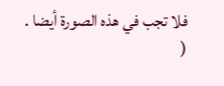فلا تجب في هذه الصورة أيضا .
(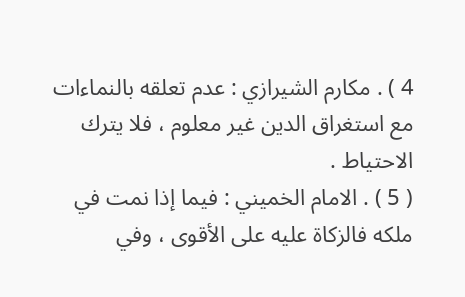4 ) . مكارم الشيرازي : عدم تعلقه بالنماءات مع استغراق الدين غير معلوم ، فلا يترك الاحتياط .
( 5 ) . الامام الخميني : فيما إذا نمت في ملكه فالزكاة عليه على الأقوى ، وفي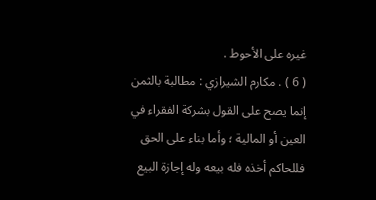غيره على الأحوط .
( 6 ) . مكارم الشيرازي : مطالبة بالثمن إنما يصح على القول بشركة الفقراء في العين أو المالية ؛ وأما بناء على الحق فللحاكم أخذه فله بيعه وله إجازة البيع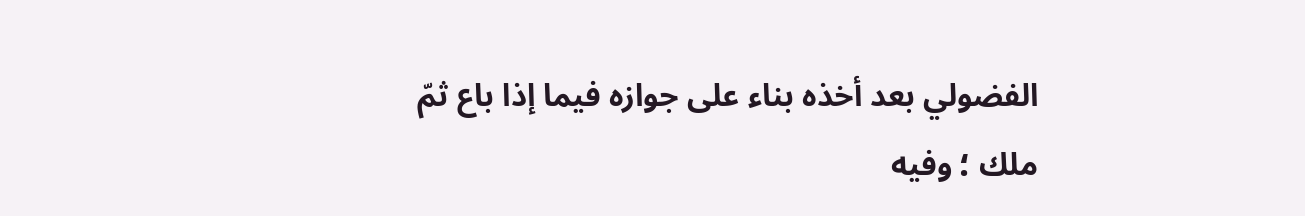الفضولي بعد أخذه بناء على جوازه فيما إذا باع ثمّ ملك ؛ وفيه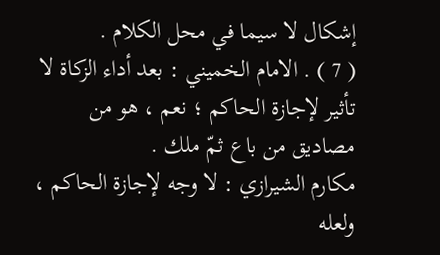إشكال لا سيما في محل الكلام .
( 7 ) . الامام الخميني : بعد أداء الزكاة لا تأثير لإجازة الحاكم ؛ نعم ، هو من مصاديق من باع ثمّ ملك .
مكارم الشيرازي : لا وجه لإجازة الحاكم ، ولعله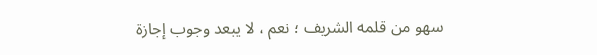سهو من قلمه الشريف ؛ نعم ، لا يبعد وجوب إجازة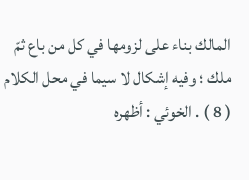المالك بناء على لزومها في كل من باع ثمّ ملك ؛ وفيه إشكال لا سيما في محل الكلام
( 8 ) . الخوئي : أظهره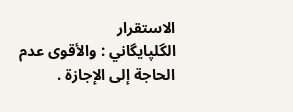الاستقرار
الگلپايگاني : والأقوى عدم الحاجة إلى الإجازة .